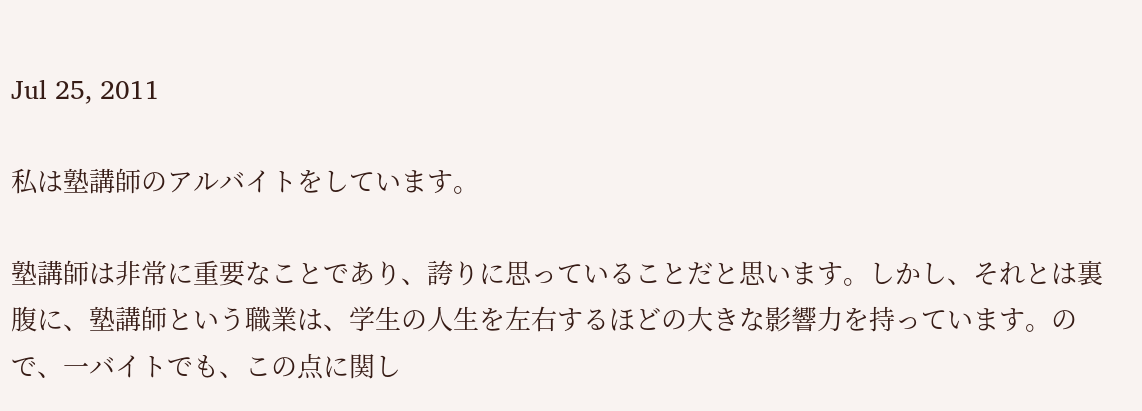Jul 25, 2011

私は塾講師のアルバイトをしています。

塾講師は非常に重要なことであり、誇りに思っていることだと思います。しかし、それとは裏腹に、塾講師という職業は、学生の人生を左右するほどの大きな影響力を持っています。ので、一バイトでも、この点に関し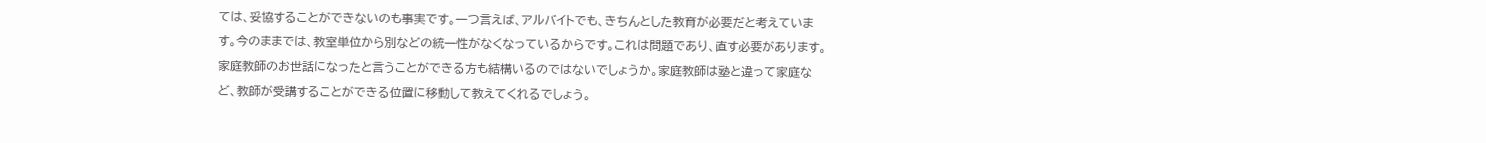ては、妥協することができないのも事実です。一つ言えば、アルバイトでも、きちんとした教育が必要だと考えています。今のままでは、教室単位から別などの統一性がなくなっているからです。これは問題であり、直す必要があります。
家庭教師のお世話になったと言うことができる方も結構いるのではないでしょうか。家庭教師は塾と違って家庭など、教師が受講することができる位置に移動して教えてくれるでしょう。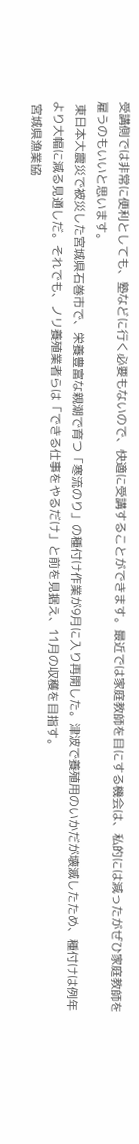受講側では非常に便利としても、塾などに行く必要もないので、快適に受講することができます。最近では家庭教師を目にする機会は、私的には減ったがぜひ家庭教師を雇うのもいいと思います。
 東日本大震災で被災した宮城県石巻市で、栄養豊富な親潮で育つ「寒流のり」の種付け作業が9月に入り再開した。津波で養殖用のいかだが壊滅したため、種付けは例年より大幅に減る見通しだ。それでも、ノリ養殖業者らは「できる仕事をやるだけ」と前を見据え、11月の収穫を目指す。
 宮城県漁業協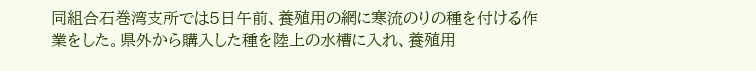同組合石巻湾支所では5日午前、養殖用の網に寒流のりの種を付ける作業をした。県外から購入した種を陸上の水槽に入れ、養殖用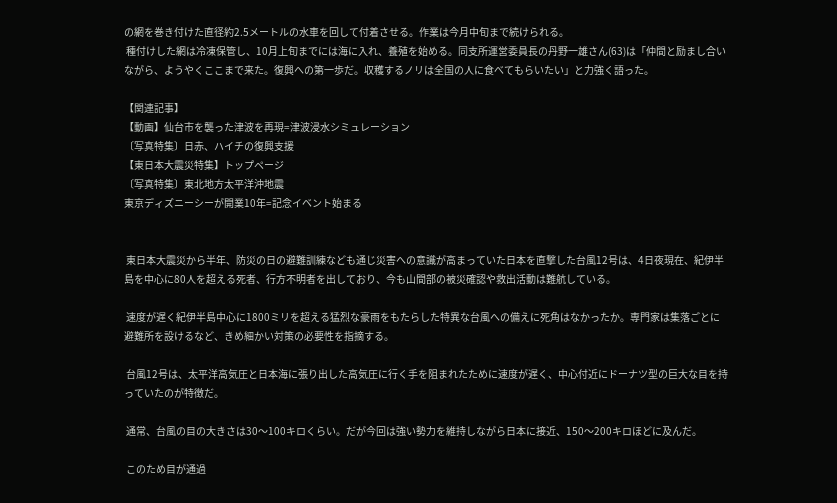の網を巻き付けた直径約2.5メートルの水車を回して付着させる。作業は今月中旬まで続けられる。
 種付けした網は冷凍保管し、10月上旬までには海に入れ、養殖を始める。同支所運営委員長の丹野一雄さん(63)は「仲間と励まし合いながら、ようやくここまで来た。復興への第一歩だ。収穫するノリは全国の人に食べてもらいたい」と力強く語った。

【関連記事】
【動画】仙台市を襲った津波を再現=津波浸水シミュレーション
〔写真特集〕日赤、ハイチの復興支援
【東日本大震災特集】トップページ
〔写真特集〕東北地方太平洋沖地震
東京ディズニーシーが開業10年=記念イベント始まる


 東日本大震災から半年、防災の日の避難訓練なども通じ災害への意識が高まっていた日本を直撃した台風12号は、4日夜現在、紀伊半島を中心に80人を超える死者、行方不明者を出しており、今も山間部の被災確認や救出活動は難航している。

 速度が遅く紀伊半島中心に1800ミリを超える猛烈な豪雨をもたらした特異な台風への備えに死角はなかったか。専門家は集落ごとに避難所を設けるなど、きめ細かい対策の必要性を指摘する。

 台風12号は、太平洋高気圧と日本海に張り出した高気圧に行く手を阻まれたために速度が遅く、中心付近にドーナツ型の巨大な目を持っていたのが特徴だ。

 通常、台風の目の大きさは30〜100キロくらい。だが今回は強い勢力を維持しながら日本に接近、150〜200キロほどに及んだ。

 このため目が通過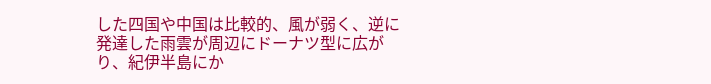した四国や中国は比較的、風が弱く、逆に発達した雨雲が周辺にドーナツ型に広がり、紀伊半島にか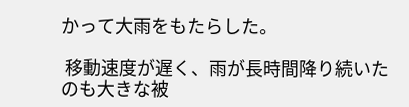かって大雨をもたらした。

 移動速度が遅く、雨が長時間降り続いたのも大きな被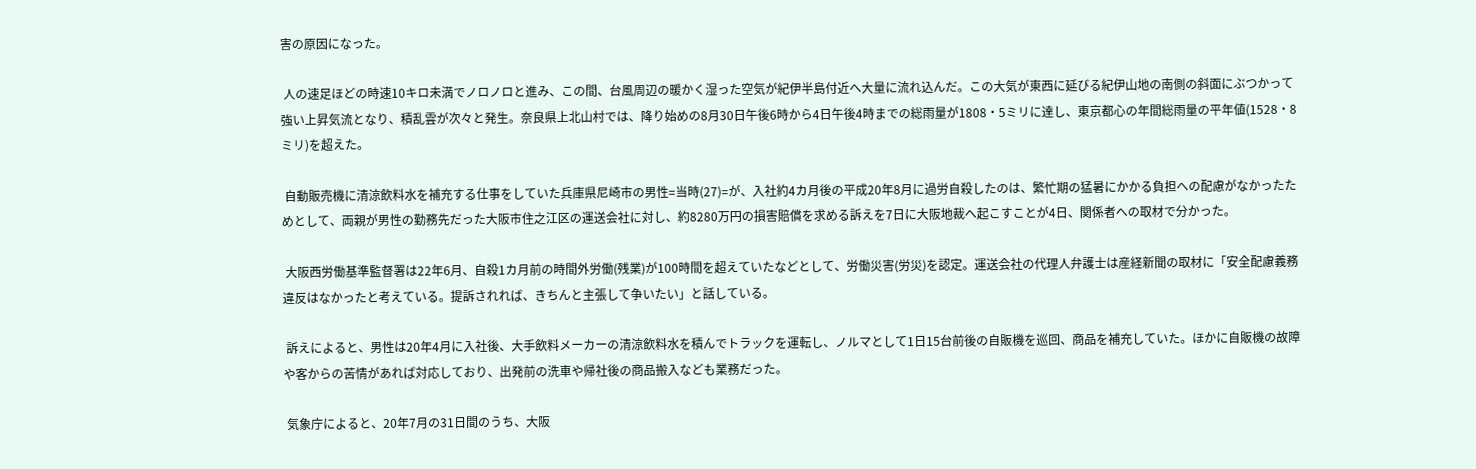害の原因になった。

 人の速足ほどの時速10キロ未満でノロノロと進み、この間、台風周辺の暖かく湿った空気が紀伊半島付近へ大量に流れ込んだ。この大気が東西に延びる紀伊山地の南側の斜面にぶつかって強い上昇気流となり、積乱雲が次々と発生。奈良県上北山村では、降り始めの8月30日午後6時から4日午後4時までの総雨量が1808・5ミリに達し、東京都心の年間総雨量の平年値(1528・8ミリ)を超えた。

 自動販売機に清涼飲料水を補充する仕事をしていた兵庫県尼崎市の男性=当時(27)=が、入社約4カ月後の平成20年8月に過労自殺したのは、繁忙期の猛暑にかかる負担への配慮がなかったためとして、両親が男性の勤務先だった大阪市住之江区の運送会社に対し、約8280万円の損害賠償を求める訴えを7日に大阪地裁へ起こすことが4日、関係者への取材で分かった。

 大阪西労働基準監督署は22年6月、自殺1カ月前の時間外労働(残業)が100時間を超えていたなどとして、労働災害(労災)を認定。運送会社の代理人弁護士は産経新聞の取材に「安全配慮義務違反はなかったと考えている。提訴されれば、きちんと主張して争いたい」と話している。

 訴えによると、男性は20年4月に入社後、大手飲料メーカーの清涼飲料水を積んでトラックを運転し、ノルマとして1日15台前後の自販機を巡回、商品を補充していた。ほかに自販機の故障や客からの苦情があれば対応しており、出発前の洗車や帰社後の商品搬入なども業務だった。

 気象庁によると、20年7月の31日間のうち、大阪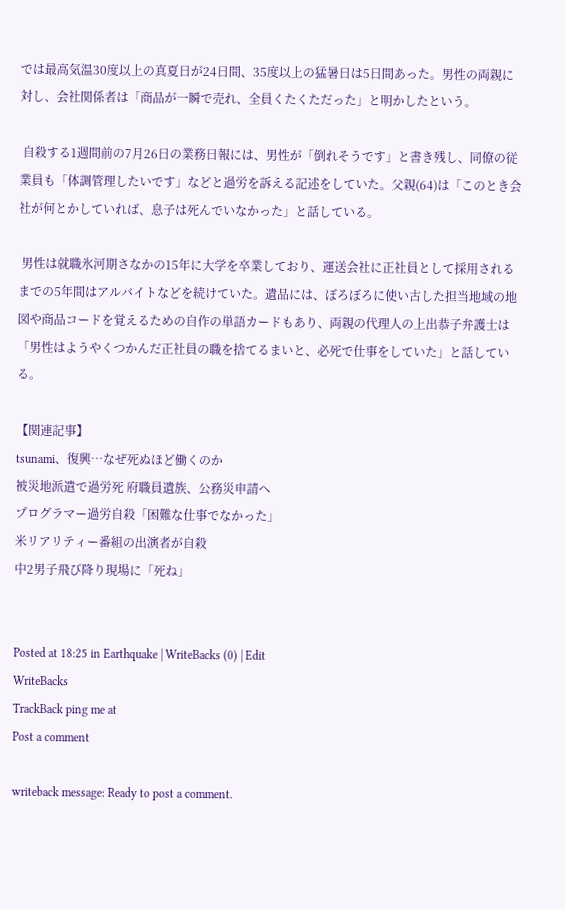では最高気温30度以上の真夏日が24日間、35度以上の猛暑日は5日間あった。男性の両親に対し、会社関係者は「商品が一瞬で売れ、全員くたくただった」と明かしたという。

 自殺する1週間前の7月26日の業務日報には、男性が「倒れそうです」と書き残し、同僚の従業員も「体調管理したいです」などと過労を訴える記述をしていた。父親(64)は「このとき会社が何とかしていれば、息子は死んでいなかった」と話している。

 男性は就職氷河期さなかの15年に大学を卒業しており、運送会社に正社員として採用されるまでの5年間はアルバイトなどを続けていた。遺品には、ぼろぼろに使い古した担当地域の地図や商品コードを覚えるための自作の単語カードもあり、両親の代理人の上出恭子弁護士は「男性はようやくつかんだ正社員の職を捨てるまいと、必死で仕事をしていた」と話している。

【関連記事】
tsunami、復興…なぜ死ぬほど働くのか
被災地派遣で過労死 府職員遺族、公務災申請へ
プログラマー過労自殺「困難な仕事でなかった」
米リアリティー番組の出演者が自殺
中2男子飛び降り現場に「死ね」


Posted at 18:25 in Earthquake | WriteBacks (0) | Edit
WriteBacks
TrackBack ping me at
Post a comment

writeback message: Ready to post a comment.